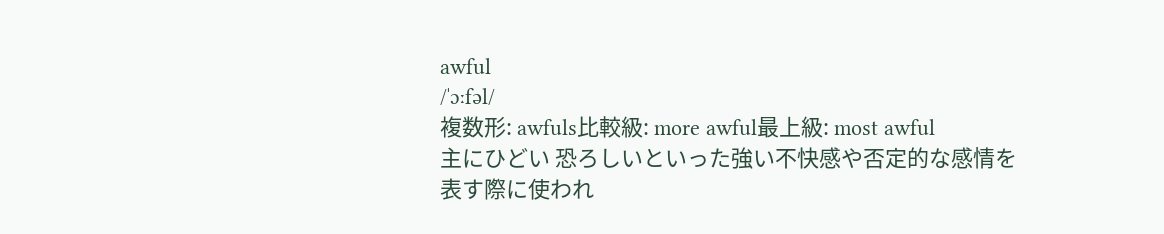awful
/ˈɔːfəl/
複数形: awfuls比較級: more awful最上級: most awful
主にひどい 恐ろしいといった強い不快感や否定的な感情を表す際に使われ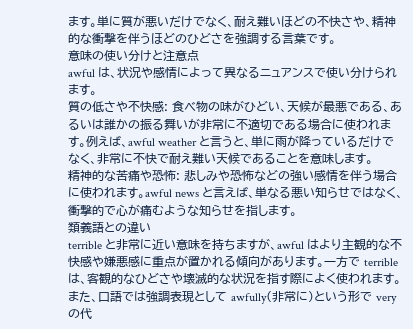ます。単に質が悪いだけでなく、耐え難いほどの不快さや、精神的な衝撃を伴うほどのひどさを強調する言葉です。
意味の使い分けと注意点
awful は、状況や感情によって異なるニュアンスで使い分けられます。
質の低さや不快感: 食べ物の味がひどい、天候が最悪である、あるいは誰かの振る舞いが非常に不適切である場合に使われます。例えば、awful weather と言うと、単に雨が降っているだけでなく、非常に不快で耐え難い天候であることを意味します。
精神的な苦痛や恐怖: 悲しみや恐怖などの強い感情を伴う場合に使われます。awful news と言えば、単なる悪い知らせではなく、衝撃的で心が痛むような知らせを指します。
類義語との違い
terrible と非常に近い意味を持ちますが、awful はより主観的な不快感や嫌悪感に重点が置かれる傾向があります。一方で terrible は、客観的なひどさや壊滅的な状況を指す際によく使われます。
また、口語では強調表現として awfully(非常に)という形で very の代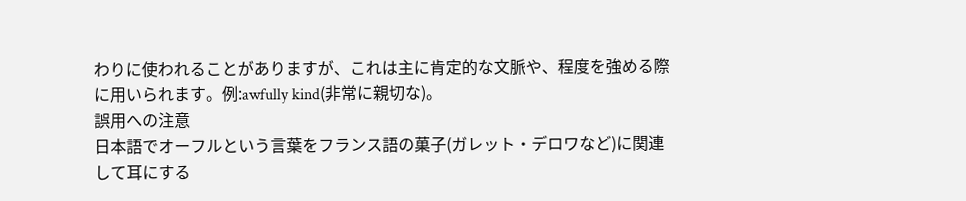わりに使われることがありますが、これは主に肯定的な文脈や、程度を強める際に用いられます。例:awfully kind(非常に親切な)。
誤用への注意
日本語でオーフルという言葉をフランス語の菓子(ガレット・デロワなど)に関連して耳にする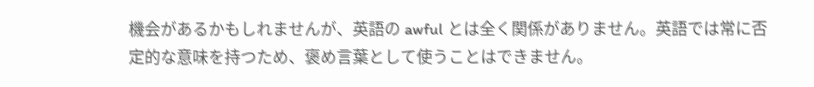機会があるかもしれませんが、英語の awful とは全く関係がありません。英語では常に否定的な意味を持つため、褒め言葉として使うことはできません。